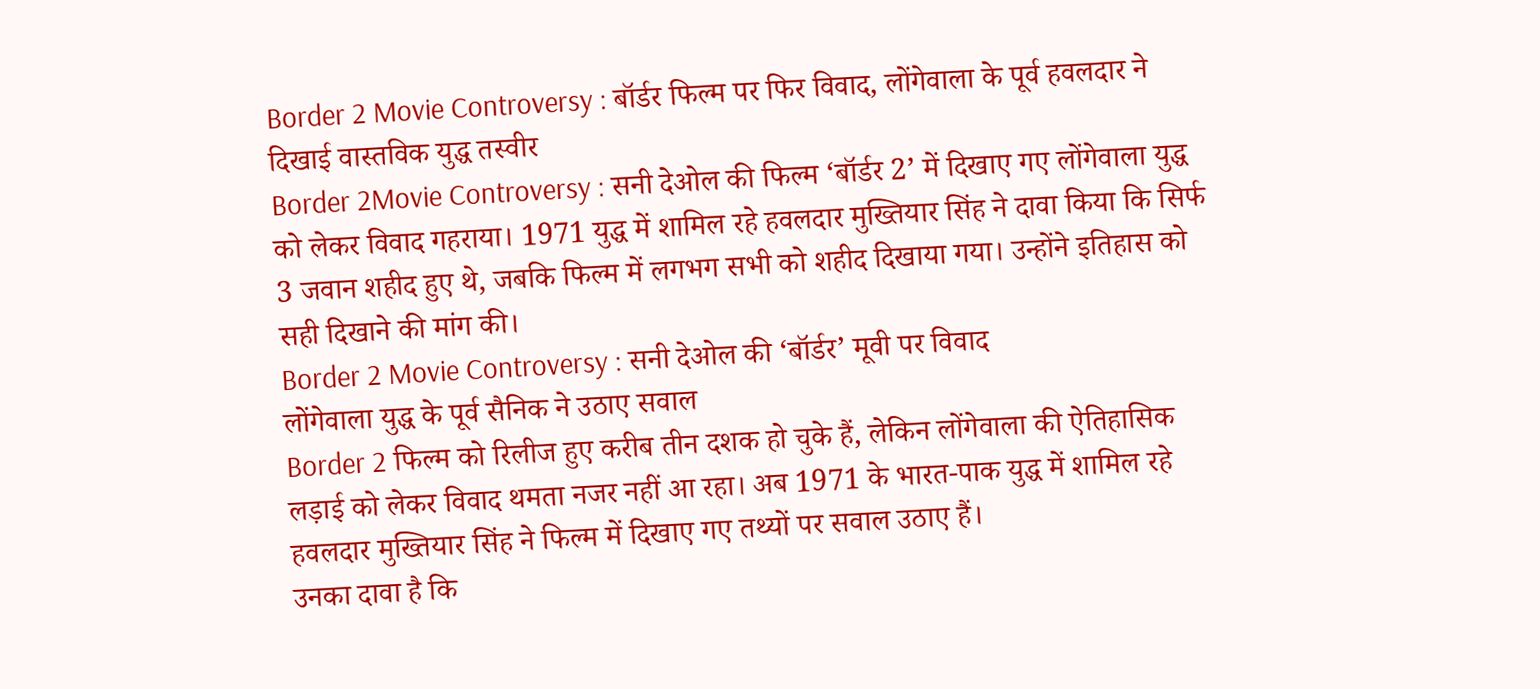Border 2 Movie Controversy : बॉर्डर फिल्म पर फिर विवाद, लोंगेवाला के पूर्व हवलदार ने दिखाई वास्तविक युद्ध तस्वीर
Border 2Movie Controversy : सनी देओल की फिल्म ‘बॉर्डर 2’ में दिखाए गए लोंगेवाला युद्ध को लेकर विवाद गहराया। 1971 युद्ध में शामिल रहे हवलदार मुख्तियार सिंह ने दावा किया कि सिर्फ 3 जवान शहीद हुए थे, जबकि फिल्म में लगभग सभी को शहीद दिखाया गया। उन्होंने इतिहास को सही दिखाने की मांग की।
Border 2 Movie Controversy : सनी देओल की ‘बॉर्डर’ मूवी पर विवाद
लोंगेवाला युद्ध के पूर्व सैनिक ने उठाए सवाल
Border 2 फिल्म को रिलीज हुए करीब तीन दशक हो चुके हैं, लेकिन लोंगेवाला की ऐतिहासिक लड़ाई को लेकर विवाद थमता नजर नहीं आ रहा। अब 1971 के भारत-पाक युद्ध में शामिल रहे हवलदार मुख्तियार सिंह ने फिल्म में दिखाए गए तथ्यों पर सवाल उठाए हैं।
उनका दावा है कि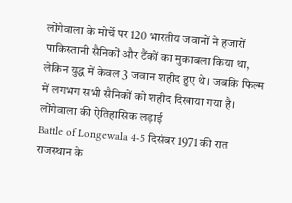लोंगेवाला के मोर्चे पर 120 भारतीय जवानों ने हजारों पाकिस्तानी सैनिकों और टैंकों का मुकाबला किया था, लेकिन युद्ध में केवल 3 जवान शहीद हुए थे। जबकि फिल्म में लगभग सभी सैनिकों को शहीद दिखाया गया है।
लोंगेवाला की ऐतिहासिक लड़ाई
Battle of Longewala 4-5 दिसंबर 1971 की रात राजस्थान के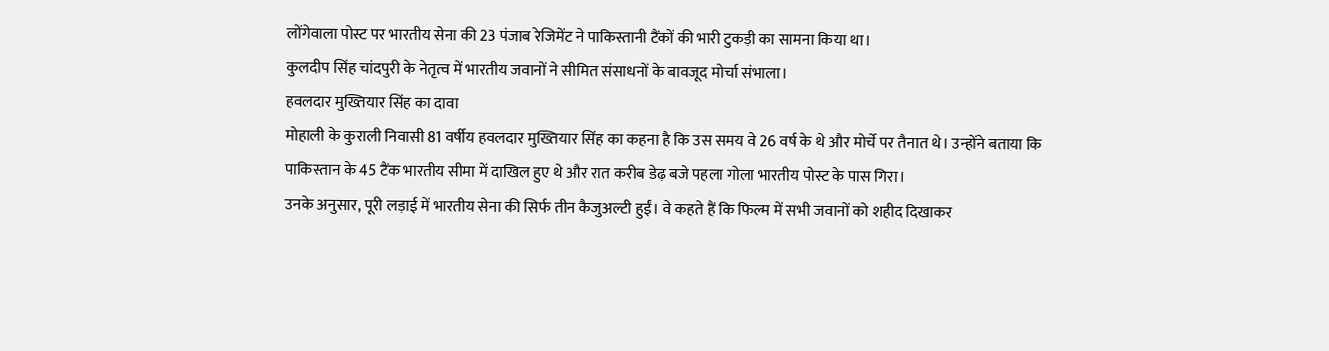लोंगेवाला पोस्ट पर भारतीय सेना की 23 पंजाब रेजिमेंट ने पाकिस्तानी टैंकों की भारी टुकड़ी का सामना किया था।
कुलदीप सिंह चांदपुरी के नेतृत्व में भारतीय जवानों ने सीमित संसाधनों के बावजूद मोर्चा संभाला।
हवलदार मुख्तियार सिंह का दावा
मोहाली के कुराली निवासी 81 वर्षीय हवलदार मुख्तियार सिंह का कहना है कि उस समय वे 26 वर्ष के थे और मोर्चे पर तैनात थे। उन्होंने बताया कि पाकिस्तान के 45 टैंक भारतीय सीमा में दाखिल हुए थे और रात करीब डेढ़ बजे पहला गोला भारतीय पोस्ट के पास गिरा।
उनके अनुसार, पूरी लड़ाई में भारतीय सेना की सिर्फ तीन कैजुअल्टी हुईं। वे कहते हैं कि फिल्म में सभी जवानों को शहीद दिखाकर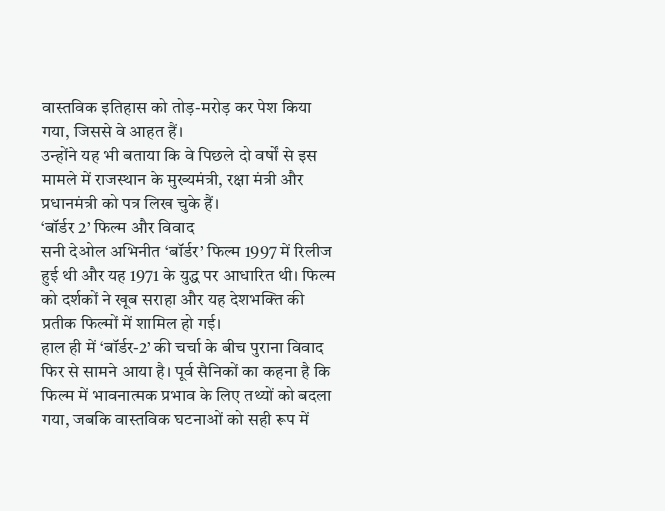वास्तविक इतिहास को तोड़-मरोड़ कर पेश किया गया, जिससे वे आहत हैं।
उन्होंने यह भी बताया कि वे पिछले दो वर्षों से इस मामले में राजस्थान के मुख्यमंत्री, रक्षा मंत्री और प्रधानमंत्री को पत्र लिख चुके हैं।
‘बॉर्डर 2’ फिल्म और विवाद
सनी देओल अभिनीत ‘बॉर्डर’ फिल्म 1997 में रिलीज हुई थी और यह 1971 के युद्ध पर आधारित थी। फिल्म को दर्शकों ने खूब सराहा और यह देशभक्ति की प्रतीक फिल्मों में शामिल हो गई।
हाल ही में ‘बॉर्डर-2’ की चर्चा के बीच पुराना विवाद फिर से सामने आया है। पूर्व सैनिकों का कहना है कि फिल्म में भावनात्मक प्रभाव के लिए तथ्यों को बदला गया, जबकि वास्तविक घटनाओं को सही रूप में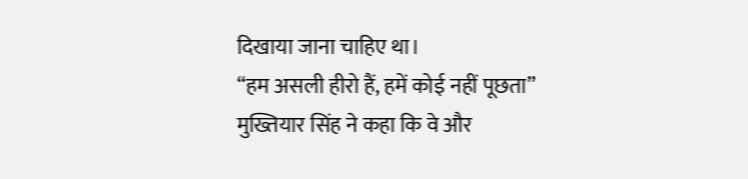दिखाया जाना चाहिए था।
“हम असली हीरो हैं, हमें कोई नहीं पूछता”
मुख्तियार सिंह ने कहा कि वे और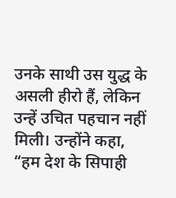उनके साथी उस युद्ध के असली हीरो हैं, लेकिन उन्हें उचित पहचान नहीं मिली। उन्होंने कहा, “हम देश के सिपाही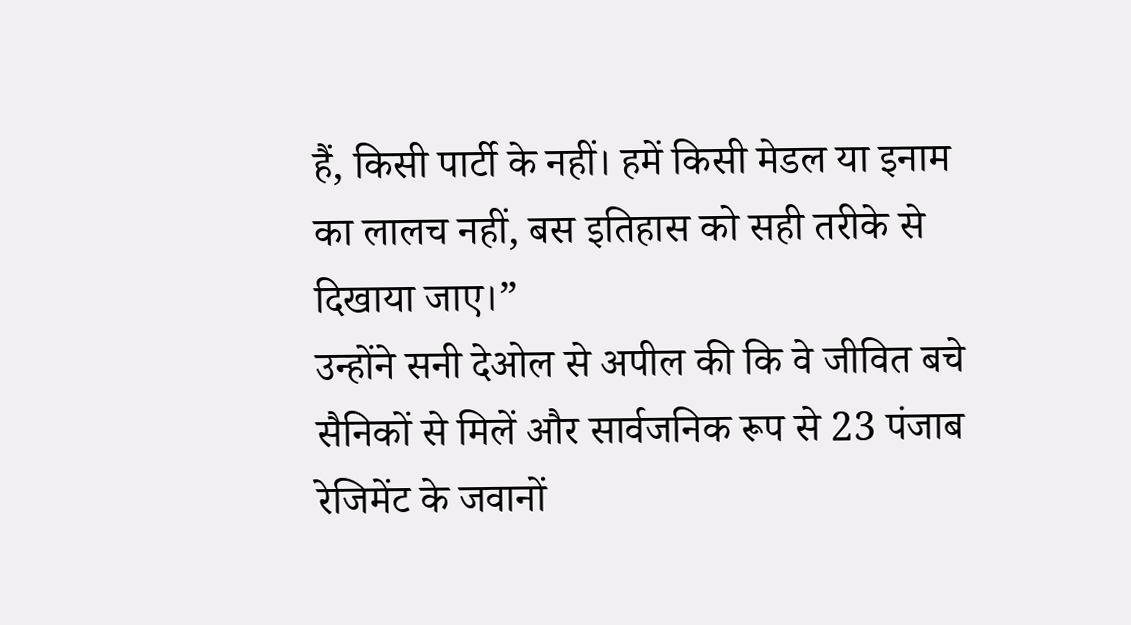हैं, किसी पार्टी के नहीं। हमें किसी मेडल या इनाम का लालच नहीं, बस इतिहास को सही तरीके से दिखाया जाए।”
उन्होंने सनी देओल से अपील की कि वे जीवित बचे सैनिकों से मिलें और सार्वजनिक रूप से 23 पंजाब रेजिमेंट के जवानों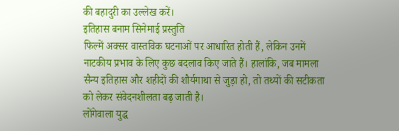की बहादुरी का उल्लेख करें।
इतिहास बनाम सिनेमाई प्रस्तुति
फिल्में अक्सर वास्तविक घटनाओं पर आधारित होती हैं, लेकिन उनमें नाटकीय प्रभाव के लिए कुछ बदलाव किए जाते हैं। हालांकि, जब मामला सैन्य इतिहास और शहीदों की शौर्यगाथा से जुड़ा हो, तो तथ्यों की सटीकता को लेकर संवेदनशीलता बढ़ जाती है।
लोंगेवाला युद्ध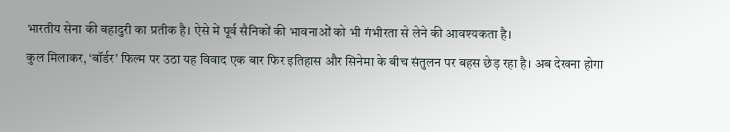भारतीय सेना की बहादुरी का प्रतीक है। ऐसे में पूर्व सैनिकों की भावनाओं को भी गंभीरता से लेने की आवश्यकता है।
कुल मिलाकर, ‘बॉर्डर’ फिल्म पर उठा यह विवाद एक बार फिर इतिहास और सिनेमा के बीच संतुलन पर बहस छेड़ रहा है। अब देखना होगा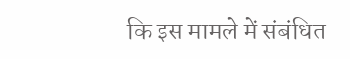कि इस मामले में संबंधित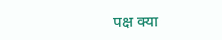पक्ष क्या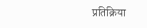प्रतिक्रिया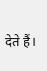देते हैं।